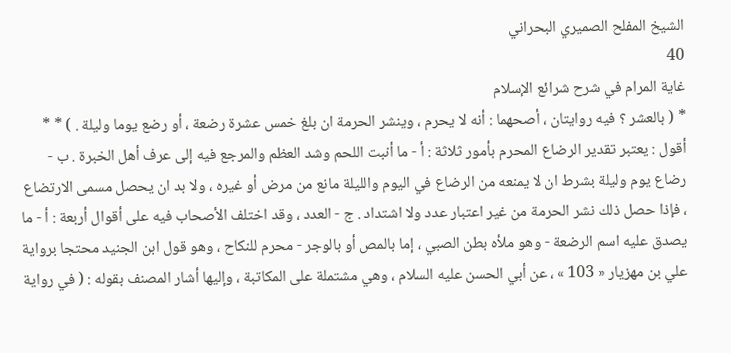الشيخ المفلح الصميري البحراني
40
غاية المرام في شرح شرائع الإسلام
* ( بالعشر ؟ فيه روايتان ، أصحهما : أنه لا يحرم ، وينشر الحرمة ان بلغ خمس عشرة رضعة ، أو رضع يوما وليلة . ) * * أقول : يعتبر تقدير الرضاع المحرم بأمور ثلاثة : أ - ما أنبت اللحم وشد العظم والمرجع فيه إلى عرف أهل الخبرة . ب - رضاع يوم وليلة بشرط ان لا يمنعه من الرضاع في اليوم والليلة مانع من مرض أو غيره ، ولا بد ان يحصل مسمى الارتضاع ، فإذا حصل ذلك نشر الحرمة من غير اعتبار عدد ولا اشتداد . ج - العدد ، وقد اختلف الأصحاب فيه على أقوال أربعة : أ - ما يصدق عليه اسم الرضعة - وهو ملأه بطن الصبي ، إما بالمص أو بالوجر - محرم للنكاح ، وهو قول ابن الجنيد محتجا برواية علي بن مهزيار « 103 » ، عن أبي الحسن عليه السلام ، وهي مشتملة على المكاتبة ، وإليها أشار المصنف بقوله : ( في رواية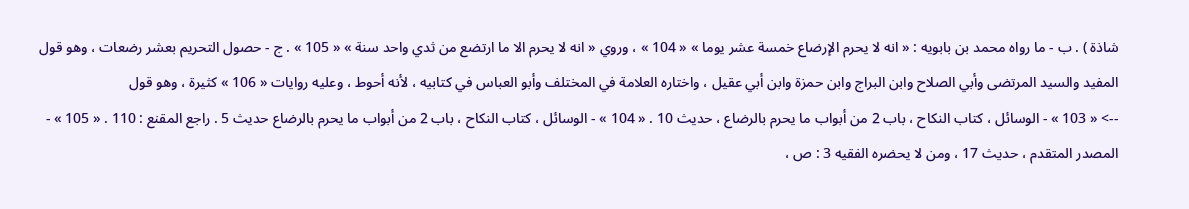شاذة ) . ب - ما رواه محمد بن بابويه : « انه لا يحرم الإرضاع خمسة عشر يوما » « 104 » ، وروي « انه لا يحرم الا ما ارتضع من ثدي واحد سنة » « 105 » . ج - حصول التحريم بعشر رضعات ، وهو قول المفيد والسيد المرتضى وأبي الصلاح وابن البراج وابن حمزة وابن أبي عقيل ، واختاره العلامة في المختلف وأبو العباس في كتابيه ، لأنه أحوط ، وعليه روايات « 106 » كثيرة ، وهو قول
--> « 103 » - الوسائل ، كتاب النكاح ، باب 2 من أبواب ما يحرم بالرضاع ، حديث 10 . « 104 » - الوسائل ، كتاب النكاح ، باب 2 من أبواب ما يحرم بالرضاع حديث 5 . راجع المقنع : 110 . « 105 » - المصدر المتقدم ، حديث 17 ، ومن لا يحضره الفقيه 3 : ص ،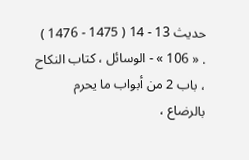حديث 13 - 14 ( 1475 - 1476 ) . « 106 » - الوسائل ، كتاب النكاح ، باب 2 من أبواب ما يحرم بالرضاع ،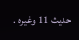حديث 11 وغيره .